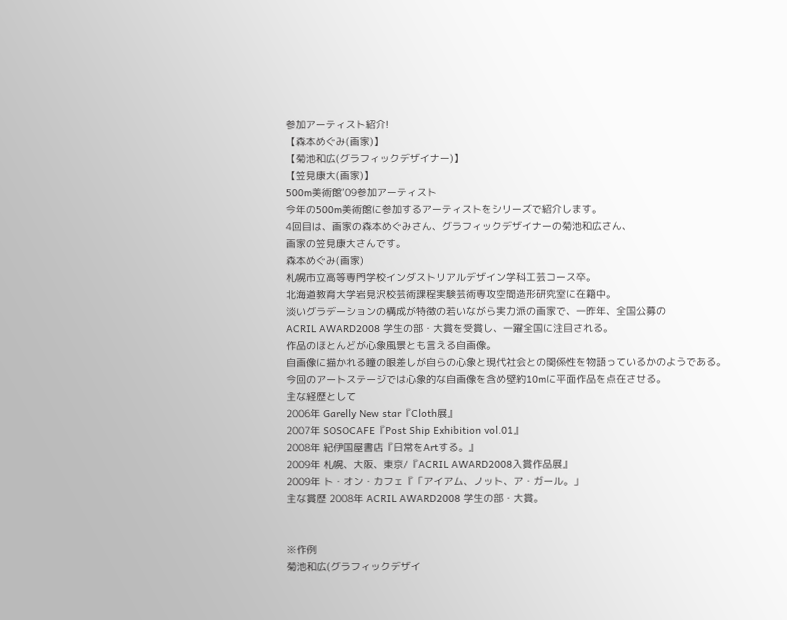参加アーティスト紹介!
【森本めぐみ(画家)】
【菊池和広(グラフィックデザイナー)】
【笠見康大(画家)】
500m美術館’09参加アーティスト
今年の500m美術館に参加するアーティストをシリーズで紹介します。
4回目は、画家の森本めぐみさん、グラフィックデザイナーの菊池和広さん、
画家の笠見康大さんです。
森本めぐみ(画家)
札幌市立高等専門学校インダストリアルデザイン学科工芸コース卒。
北海道教育大学岩見沢校芸術課程実験芸術専攻空間造形研究室に在籍中。
淡いグラデーションの構成が特徴の若いながら実力派の画家で、一昨年、全国公募の
ACRIL AWARD2008 学生の部・大賞を受賞し、一躍全国に注目される。
作品のほとんどが心象風景とも言える自画像。
自画像に描かれる瞳の眼差しが自らの心象と現代社会との関係性を物語っているかのようである。
今回のアートステージでは心象的な自画像を含め壁約10mに平面作品を点在させる。
主な経歴として
2006年 Garelly New star『Cloth展』
2007年 SOSOCAFE『Post Ship Exhibition vol.01』
2008年 紀伊国屋書店『日常をArtする。』
2009年 札幌、大阪、東京/『ACRIL AWARD2008入賞作品展』
2009年 ト・オン・カフェ『「アイアム、ノット、ア・ガール。」
主な賞歴 2008年 ACRIL AWARD2008 学生の部・大賞。


※作例
菊池和広(グラフィックデザイ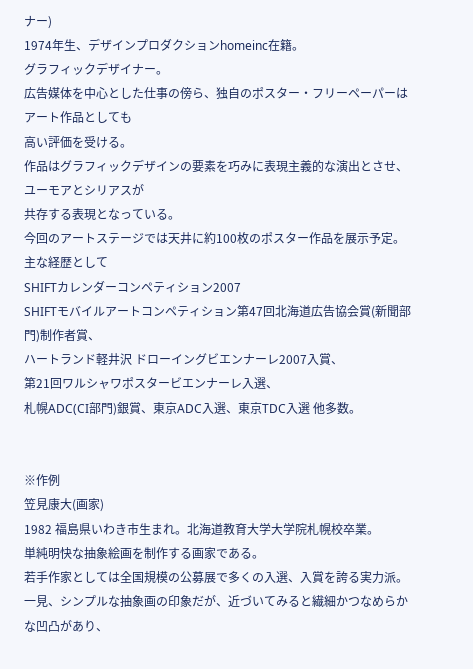ナー)
1974年生、デザインプロダクションhomeinc在籍。
グラフィックデザイナー。
広告媒体を中心とした仕事の傍ら、独自のポスター・フリーペーパーはアート作品としても
高い評価を受ける。
作品はグラフィックデザインの要素を巧みに表現主義的な演出とさせ、ユーモアとシリアスが
共存する表現となっている。
今回のアートステージでは天井に約100枚のポスター作品を展示予定。
主な経歴として
SHIFTカレンダーコンペティション2007
SHIFTモバイルアートコンペティション第47回北海道広告協会賞(新聞部門)制作者賞、
ハートランド軽井沢 ドローイングビエンナーレ2007入賞、
第21回ワルシャワポスタービエンナーレ入選、
札幌ADC(CI部門)銀賞、東京ADC入選、東京TDC入選 他多数。


※作例
笠見康大(画家)
1982 福島県いわき市生まれ。北海道教育大学大学院札幌校卒業。
単純明快な抽象絵画を制作する画家である。
若手作家としては全国規模の公募展で多くの入選、入賞を誇る実力派。
一見、シンプルな抽象画の印象だが、近づいてみると繊細かつなめらかな凹凸があり、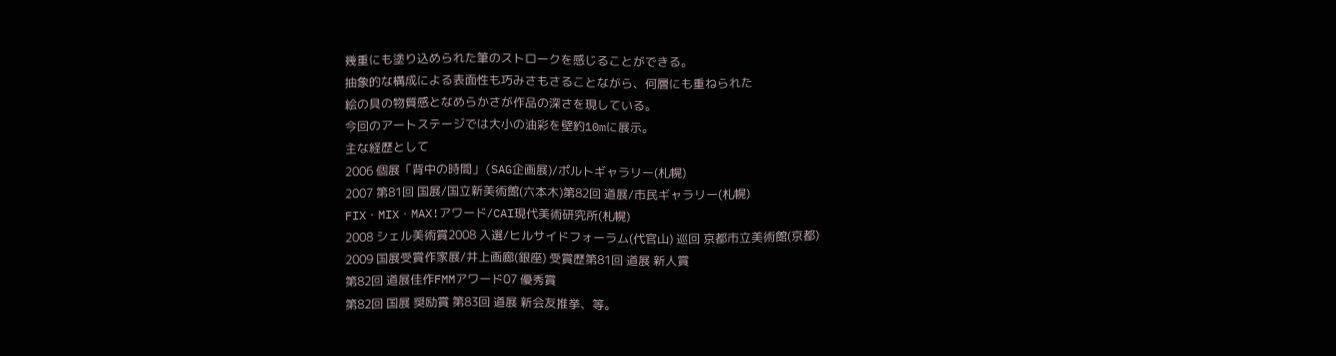幾重にも塗り込められた筆のストロークを感じることができる。
抽象的な構成による表面性も巧みさもさることながら、何層にも重ねられた
絵の具の物質感となめらかさが作品の深さを現している。
今回のアートステージでは大小の油彩を壁約10mに展示。
主な経歴として
2006 個展「背中の時間」(SAG企画展)/ポルトギャラリー(札幌)
2007 第81回 国展/国立新美術館(六本木)第82回 道展/市民ギャラリー(札幌)
FIX・MIX・MAX!アワード/CAI現代美術研究所(札幌)
2008 シェル美術賞2008 入選/ヒルサイドフォーラム(代官山) 巡回 京都市立美術館(京都)
2009 国展受賞作家展/井上画廊(銀座) 受賞歴第81回 道展 新人賞
第82回 道展佳作FMMアワード07 優秀賞
第82回 国展 奨励賞 第83回 道展 新会友推挙、等。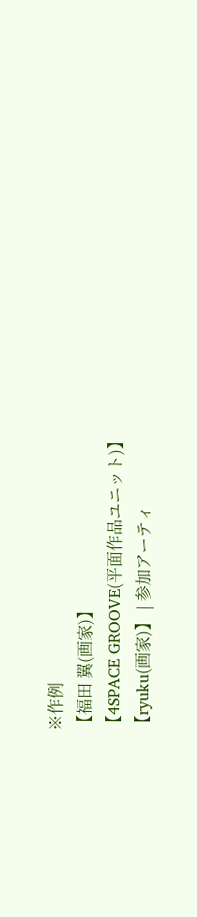※作例
【福田 翼(画家)】
【4SPACE GROOVE(平面作品ユニット)】
【ryuku(画家)】 | 参加アーティ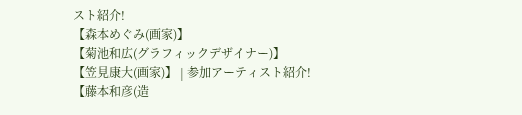スト紹介!
【森本めぐみ(画家)】
【菊池和広(グラフィックデザイナー)】
【笠見康大(画家)】 | 参加アーティスト紹介!
【藤本和彦(造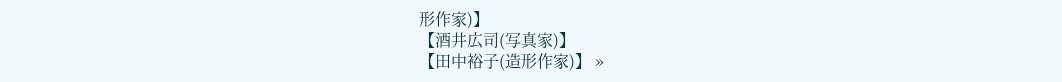形作家)】
【酒井広司(写真家)】
【田中裕子(造形作家)】 »